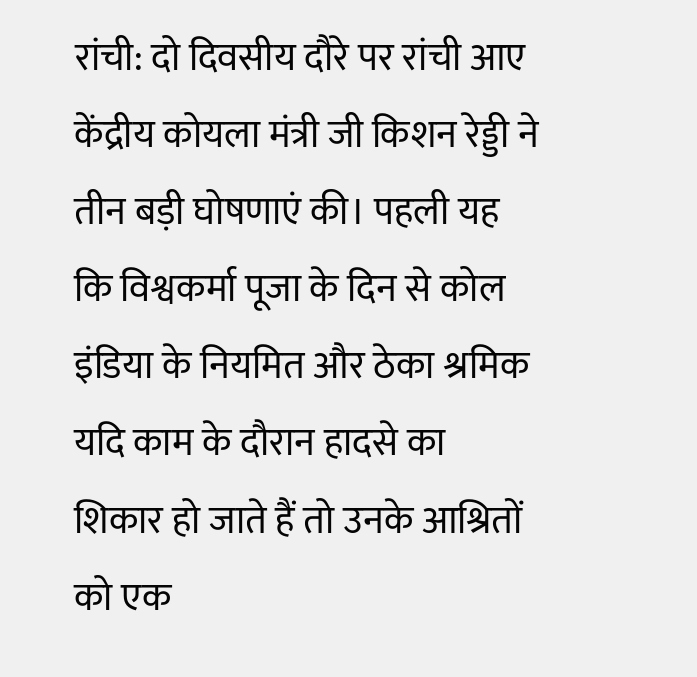रांची: दो दिवसीय दौरे पर रांची आए केंद्रीय कोयला मंत्री जी किशन रेड्डी ने तीन बड़ी घोषणाएं की। पहली यह कि विश्वकर्मा पूजा के दिन से कोल इंडिया के नियमित और ठेका श्रमिक यदि काम के दौरान हादसे का शिकार हो जाते हैं तो उनके आश्रितों को एक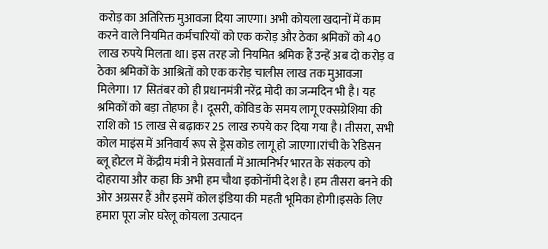करोड़ का अतिरिक्त मुआवजा दिया जाएगा। अभी कोयला खदानों में काम करने वाले नियमित कर्मचारियों को एक करोड़ और ठेका श्रमिकों को 40 लाख रुपये मिलता था। इस तरह जो नियमित श्रमिक हैं उन्हें अब दो करोड़ व ठेका श्रमिकों के आश्रितों को एक करोड़ चालीस लाख तक मुआवजा मिलेगा। 17 सितंबर को ही प्रधानमंत्री नरेंद्र मोदी का जन्मदिन भी है। यह श्रमिकों को बड़ा तोहफा है। दूसरी, कोविड के समय लागू एक्सग्रेशिया की राशि को 15 लाख से बढ़ाकर 25 लाख रुपये कर दिया गया है। तीसरा, सभी कोल माइंस में अनिवार्य रूप से ड्रेस कोड लागू हो जाएगा।रांची के रेडिसन ब्लू होटल में केंद्रीय मंत्री ने प्रेसवार्ता में आत्मनिर्भर भारत के संकल्प को दोहराया और कहा कि अभी हम चौथा इकोनॉमी देश है। हम तीसरा बनने की ओर अग्रसर हैं और इसमें कोल इंडिया की महती भूमिका होगी।इसके लिए हमारा पूरा जोर घरेलू कोयला उत्पादन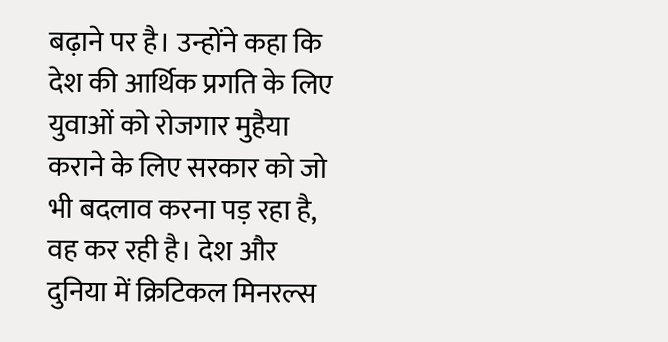बढ़ाने पर है। उन्होंने कहा कि देश की आर्थिक प्रगति के लिए युवाओं को रोजगार मुहैया कराने के लिए सरकार को जो भी बदलाव करना पड़ रहा है, वह कर रही है। देश और दुनिया में क्रिटिकल मिनरल्स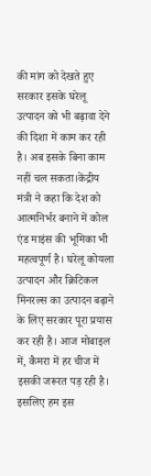की मांग को देखते हुए सरकार इसके घरेलू उत्पादन को भी बढ़ावा देने की दिशा में काम कर रही है। अब इसके बिना काम नहीं चल सकता।केंद्रीय मंत्री ने कहा कि देश को आत्मनिर्भर बनाने में कोल एंड माइंस की भूमिका भी महत्वपूर्ण है। घरेलू कोयला उत्पादन और क्रिटिकल मिनरल्स का उत्पादन बढ़ाने के लिए सरकार पूरा प्रयास कर रही है। आज मोबाइल में, कैमरा में हर चीज में इसकी जरूरत पड़ रही है। इसलिए हम इस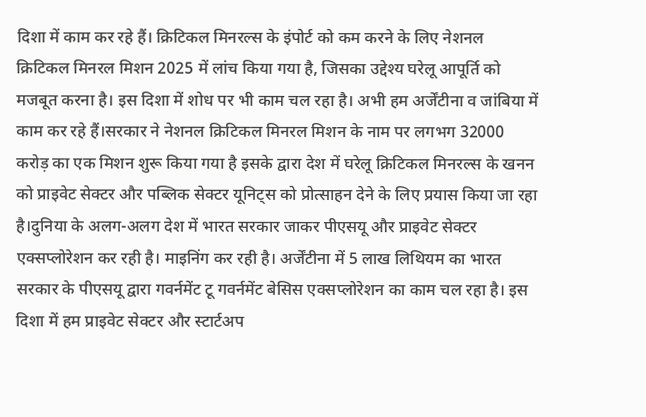दिशा में काम कर रहे हैं। क्रिटिकल मिनरल्स के इंपोर्ट को कम करने के लिए नेशनल क्रिटिकल मिनरल मिशन 2025 में लांच किया गया है, जिसका उद्देश्य घरेलू आपूर्ति को मजबूत करना है। इस दिशा में शोध पर भी काम चल रहा है। अभी हम अर्जेंटीना व जांबिया में काम कर रहे हैं।सरकार ने नेशनल क्रिटिकल मिनरल मिशन के नाम पर लगभग 32000 करोड़ का एक मिशन शुरू किया गया है इसके द्वारा देश में घरेलू क्रिटिकल मिनरल्स के खनन को प्राइवेट सेक्टर और पब्लिक सेक्टर यूनिट्स को प्रोत्साहन देने के लिए प्रयास किया जा रहा है।दुनिया के अलग-अलग देश में भारत सरकार जाकर पीएसयू और प्राइवेट सेक्टर एक्सप्लोरेशन कर रही है। माइनिंग कर रही है। अर्जेंटीना में 5 लाख लिथियम का भारत सरकार के पीएसयू द्वारा गवर्नमेंट टू गवर्नमेंट बेसिस एक्सप्लोरेशन का काम चल रहा है। इस दिशा में हम प्राइवेट सेक्टर और स्टार्टअप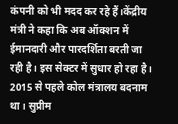कंपनी को भी मदद कर रहे हैं।केंद्रीय मंत्री ने कहा कि अब ऑक्शन में ईमानदारी और पारदर्शिता बरती जा रही है। इस सेक्टर में सुधार हो रहा है। 2015 से पहले कोल मंत्रालय बदनाम था। सुप्रीम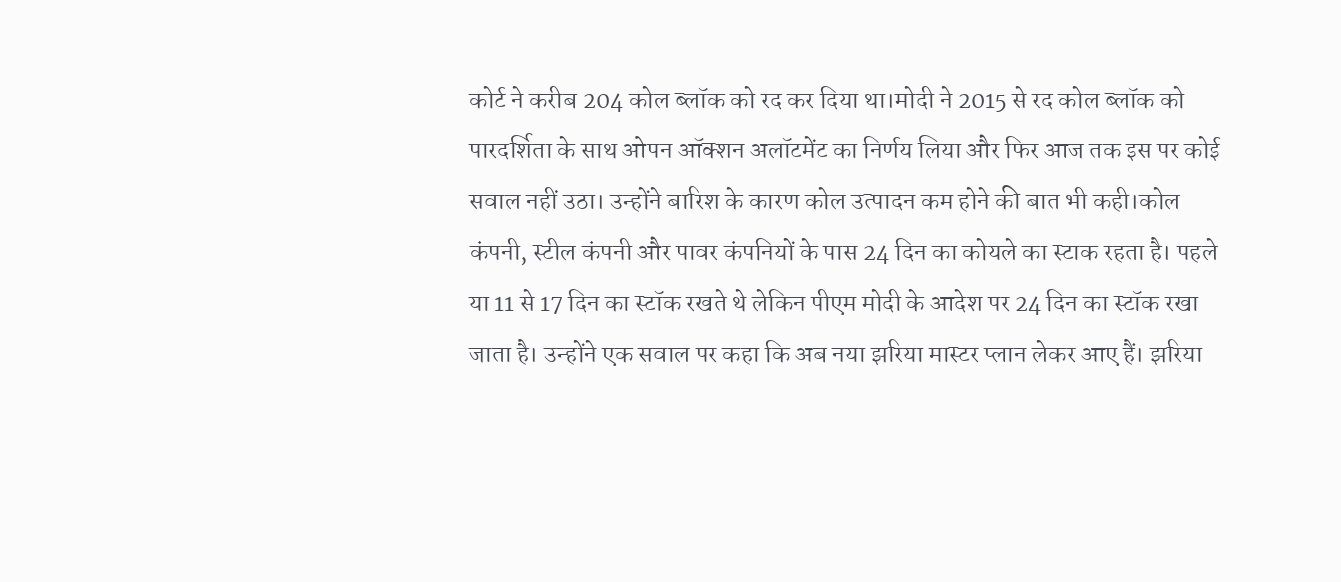कोर्ट ने करीब 204 कोल ब्लॉक को रद कर दिया था।मोदी ने 2015 से रद कोल ब्लॉक को पारदर्शिता के साथ ओपन ऑक्शन अलॉटमेंट का निर्णय लिया और फिर आज तक इस पर कोई सवाल नहीं उठा। उन्होंने बारिश के कारण कोल उत्पादन कम होने की बात भी कही।कोल कंपनी, स्टील कंपनी और पावर कंपनियों के पास 24 दिन का कोयले का स्टाक रहता है। पहले या 11 से 17 दिन का स्टॉक रखते थे लेकिन पीएम मोदी के आदेश पर 24 दिन का स्टॉक रखा जाता है। उन्होंने एक सवाल पर कहा कि अब नया झरिया मास्टर प्लान लेकर आए हैं। झरिया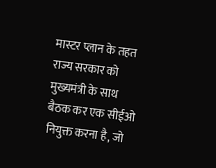मास्टर प्लान के तहत राज्य सरकार को मुख्यमंत्री के साथ बैठक कर एक सीईओ नियुक्त करना है, जो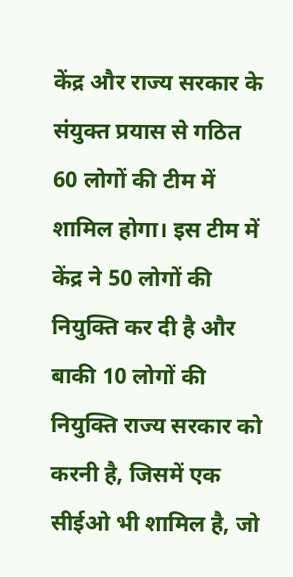केंद्र और राज्य सरकार के संयुक्त प्रयास से गठित 60 लोगों की टीम में शामिल होगा। इस टीम में केंद्र ने 50 लोगों की नियुक्ति कर दी है और बाकी 10 लोगों की नियुक्ति राज्य सरकार को करनी है, जिसमें एक सीईओ भी शामिल है, जो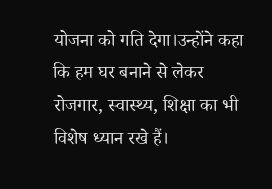योजना को गति देगा।उन्होंने कहा कि हम घर बनाने से लेकर रोजगार, स्वास्थ्य, शिक्षा का भी विशेष ध्यान रखे हैं।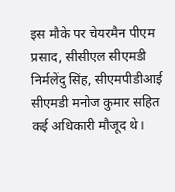इस मौके पर चेयरमैन पीएम प्रसाद, सीसीएल सीएमडी निर्मलेंदु सिंह, सीएमपीडीआई सीएमडी मनोज कुमार सहित कई अधिकारी मौजूद थे।